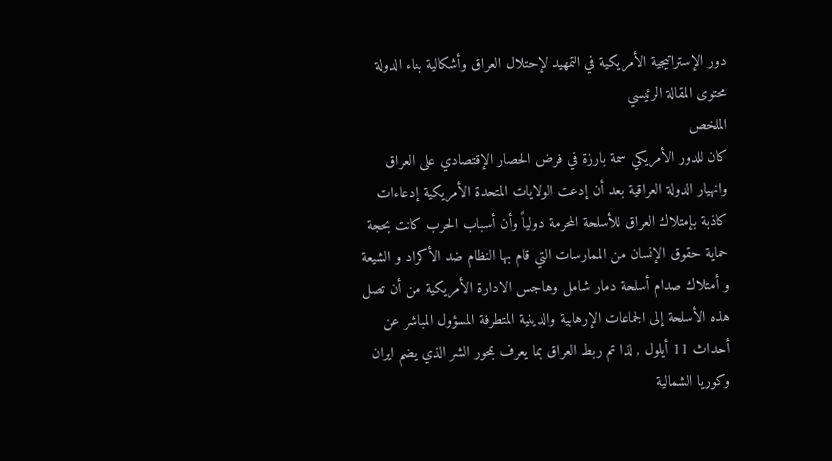دور الإستراتيجية الأمريكية في التمهيد لإحتلال العراق وأشكالية بناء الدولة
محتوى المقالة الرئيسي
الملخص
كان للدور الأمريكي سمة بارزة في فرض الحصار الإقتصادي على العراق وانهيار الدولة العراقية بعد أن إدعت الولايات المتحدة الأمريكية إدعاءات كاذبة بإمتلاك العراق للأسلحة المحرمة دولياً وأن أسباب الحرب كانت بحجة حماية حقوق الإنسان من الممارسات التي قام بها النظام ضد الأكراد و الشيعة و أمتلاك صدام أسلحة دمار شامل وهاجس الادارة الأمريكية من أن تصل هذه الأسلحة إلى الجماعات الإرهابية والدينية المتطرفة المسؤول المباشر عن أحداث 11 أيلول , لذا تم ربط العراق بما يعرف بمحور الشر الذي يضم ايران وكوريا الشمالية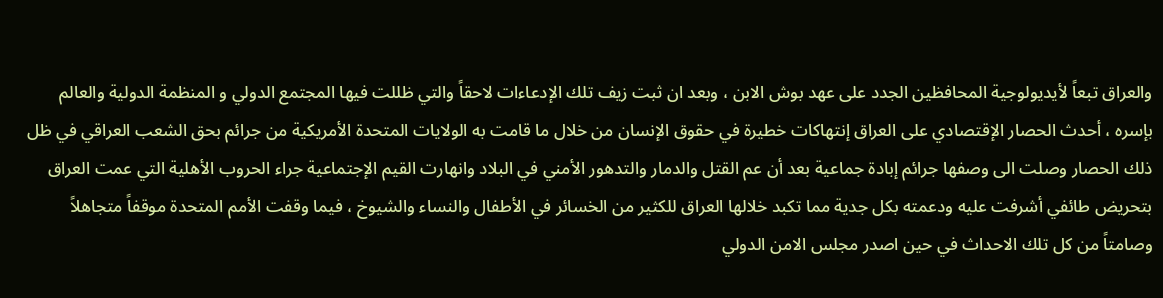والعراق تبعاً لأيديولوجية المحافظين الجدد على عهد بوش الابن ، وبعد ان ثبت زيف تلك الإدعاءات لاحقاً والتي ظللت فيها المجتمع الدولي و المنظمة الدولية والعالم بإسره ، أحدث الحصار الإقتصادي على العراق إنتهاكات خطيرة في حقوق الإنسان من خلال ما قامت به الولايات المتحدة الأمريكية من جرائم بحق الشعب العراقي في ظل ذلك الحصار وصلت الى وصفها جرائم إبادة جماعية بعد أن عم القتل والدمار والتدهور الأمني في البلاد وانهارت القيم الإجتماعية جراء الحروب الأهلية التي عمت العراق بتحريض طائفي أشرفت عليه ودعمته بكل جدية مما تكبد خلالها العراق للكثير من الخسائر في الأطفال والنساء والشيوخ ، فيما وقفت الأمم المتحدة موقفاً متجاهلاً وصامتاً من كل تلك الاحداث في حين اصدر مجلس الامن الدولي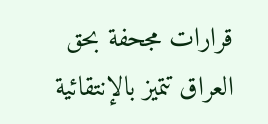قرارات مجحفة بحق العراق تتميز بالإنتقائية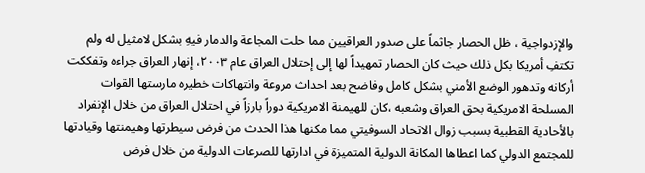والإزدواجية ، ظل الحصار جاثماً على صدور العراقيين مما حلت المجاعة والدمار فيهِ بشكل لامثيل له ولم تكتفِ أمريكا بكل ذلك حيث كان الحصار تمهيداً لها إلى إحتلال العراق عام ٢٠٠٣، إنهار العراق جراءه وتفككت أركانه وتدهور الوضع الأمني بشكل كامل وفاضح بعد احداث مروعة وانتهاكات خطيره مارستها القوات المسلحة الامريكية بحق العراق وشعبه ،كان للهيمنة الامريكية دوراً بارزاً في احتلال العراق من خلال الإنفراد بالأحادية القطبية بسبب زوال الاتحاد السوفيتي مما مكنها هذا الحدث من فرض سيطرتها وهيمنتها وقيادتها للمجتمع الدولي كما اعطاها المكانة الدولية المتميزة في ادارتها للصرعات الدولية من خلال فرض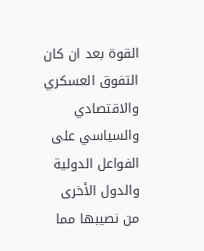القوة بعد ان كان التفوق العسكري والاقتصادي والسياسي على الفواعل الدولية والدول الأخرى من نصيبها مما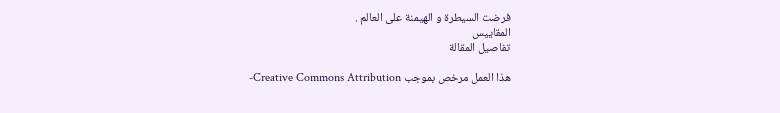فرضت السيطرة و الهيمنة على العالم .
المقاييس
تفاصيل المقالة

هذا العمل مرخص بموجب Creative Commons Attribution-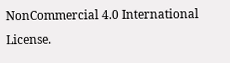NonCommercial 4.0 International License.